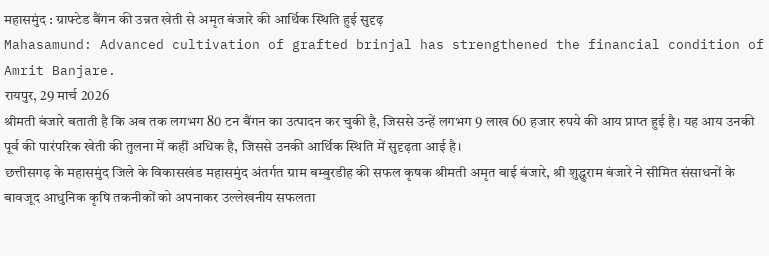महासमुंद : ग्राफ्टेड बैंगन की उन्नत खेती से अमृत बंजारे की आर्थिक स्थिति हुई सुदृढ़
Mahasamund: Advanced cultivation of grafted brinjal has strengthened the financial condition of Amrit Banjare.
रायपुर, 29 मार्च 2026
श्रीमती बंजारे बताती है कि अब तक लगभग 80 टन बैंगन का उत्पादन कर चुकी है, जिससे उन्हें लगभग 9 लाख 60 हजार रुपये की आय प्राप्त हुई है। यह आय उनकी पूर्व की पारंपरिक खेती की तुलना में कहीं अधिक है, जिससे उनकी आर्थिक स्थिति में सुदृढ़ता आई है।
छत्तीसगढ़ के महासमुंद जिले के विकासखंड महासमुंद अंतर्गत ग्राम बम्बुरडीह की सफल कृषक श्रीमती अमृत बाई बंजारे, श्री शुद्धुराम बंजारे ने सीमित संसाधनों के बावजूद आधुनिक कृषि तकनीकों को अपनाकर उल्लेखनीय सफलता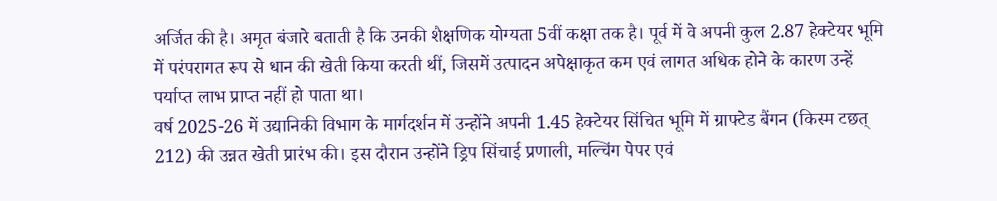अर्जित की है। अमृत बंजारे बताती है कि उनकी शैक्षणिक योग्यता 5वीं कक्षा तक है। पूर्व में वे अपनी कुल 2.87 हेक्टेयर भूमि में परंपरागत रूप से धान की खेती किया करती थीं, जिसमें उत्पादन अपेक्षाकृत कम एवं लागत अधिक होने के कारण उन्हें पर्याप्त लाभ प्राप्त नहीं हो पाता था।
वर्ष 2025-26 में उद्यानिकी विभाग के मार्गदर्शन में उन्होंने अपनी 1.45 हेक्टेयर सिंचित भूमि में ग्राफ्टेड बैंगन (किस्म टछत् 212) की उन्नत खेती प्रारंभ की। इस दौरान उन्होंने ड्रिप सिंचाई प्रणाली, मल्चिंग पेपर एवं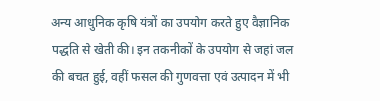अन्य आधुनिक कृषि यंत्रों का उपयोग करते हुए वैज्ञानिक पद्धति से खेती की। इन तकनीकों के उपयोग से जहां जल की बचत हुई, वहीं फसल की गुणवत्ता एवं उत्पादन में भी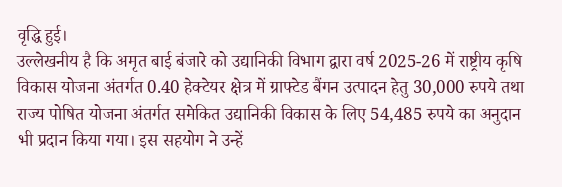वृद्धि हुई।
उल्लेखनीय है कि अमृत बाई बंजारे को उद्यानिकी विभाग द्वारा वर्ष 2025-26 में राष्ट्रीय कृषि विकास योजना अंतर्गत 0.40 हेक्टेयर क्षेत्र में ग्राफ्टेड बैंगन उत्पादन हेतु 30,000 रुपये तथा राज्य पोषित योजना अंतर्गत समेकित उद्यानिकी विकास के लिए 54,485 रुपये का अनुदान भी प्रदान किया गया। इस सहयोग ने उन्हें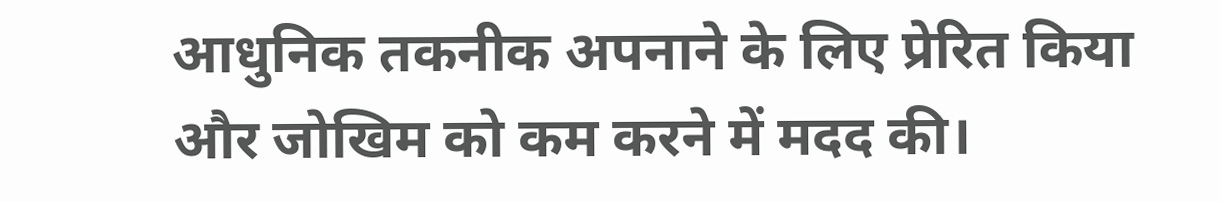आधुनिक तकनीक अपनाने के लिए प्रेरित किया और जोखिम को कम करने में मदद की।